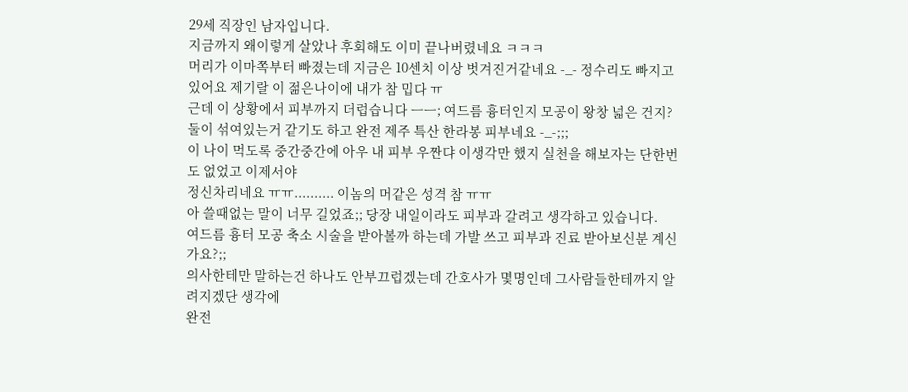29세 직장인 남자입니다.
지금까지 왜이렇게 살았나 후회해도 이미 끝나버렸네요 ㅋㅋㅋ
머리가 이마쪽부터 빠졌는데 지금은 10센치 이상 벗겨진거같네요 -_- 정수리도 빠지고있어요 제기랄 이 젊은나이에 내가 참 밉다 ㅠ
근데 이 상황에서 피부까지 더럽습니다 ㅡㅡ; 여드름 흉터인지 모공이 왕창 넓은 건지? 둘이 섞여있는거 같기도 하고 완전 제주 특산 한라봉 피부네요 -_-;;;
이 나이 먹도록 중간중간에 아우 내 피부 우짠댜 이생각만 했지 실천을 해보자는 단한번도 없었고 이제서야
정신차리네요 ㅠㅠ.......... 이놈의 머같은 성격 참 ㅠㅠ
아 쓸때없는 말이 너무 길었죠;; 당장 내일이라도 피부과 갈려고 생각하고 있습니다.
여드름 흉터 모공 축소 시술을 받아볼까 하는데 가발 쓰고 피부과 진료 받아보신분 계신가요?;;
의사한테만 말하는건 하나도 안부끄럽겠는데 간호사가 몇명인데 그사람들한테까지 알려지겠단 생각에
완전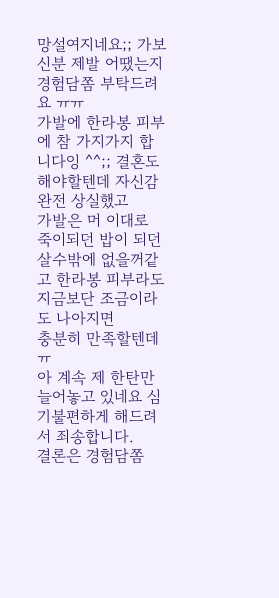망설여지네요;; 가보신분 제발 어땠는지 경험담쫌 부탁드려요 ㅠㅠ
가발에 한라봉 피부에 참 가지가지 합니다잉 ^^;; 결혼도 해야할텐데 자신감 완전 상실했고
가발은 머 이대로 죽이되던 밥이 되던 살수밖에 없을꺼같고 한라봉 피부라도 지금보단 조금이라도 나아지면
충분히 만족할텐데 ㅠ
아 계속 제 한탄만 늘어놓고 있네요 심기불편하게 해드려서 죄송합니다.
결론은 경험담쫌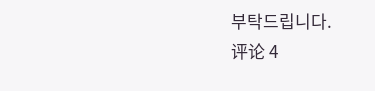부탁드립니다.
评论 4